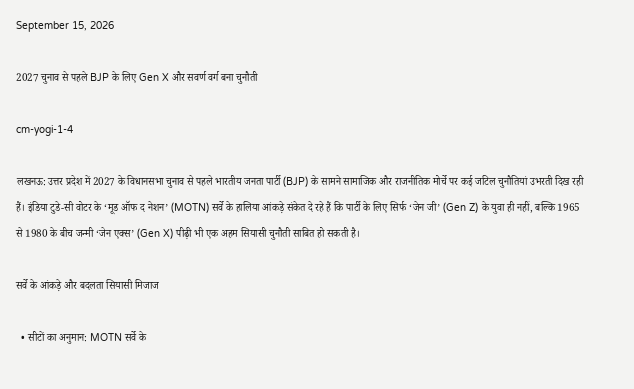September 15, 2026

2027 चुनाव से पहले BJP के लिए Gen X और सवर्ण वर्ग बना चुनौती

cm-yogi-1-4

लखनऊ: उत्तर प्रदेश में 2027 के विधानसभा चुनाव से पहले भारतीय जनता पार्टी (BJP) के सामने सामाजिक और राजनीतिक मोर्चे पर कई जटिल चुनौतियां उभरती दिख रही हैं। इंडिया टुडे-सी वोटर के ‘मूड ऑफ द नेशन’ (MOTN) सर्वे के हालिया आंकड़े संकेत दे रहे हैं कि पार्टी के लिए सिर्फ ‘जेन जी’ (Gen Z) के युवा ही नहीं, बल्कि 1965 से 1980 के बीच जन्मी ‘जेन एक्स’ (Gen X) पीढ़ी भी एक अहम सियासी चुनौती साबित हो सकती है।

सर्वे के आंकड़े और बदलता सियासी मिजाज

  • सीटों का अनुमान: MOTN सर्वे के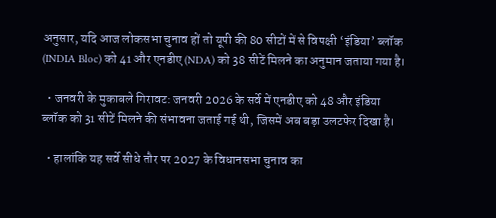अनुसार, यदि आज लोकसभा चुनाव हों तो यूपी की 80 सीटों में से विपक्षी ‘इंडिया’ ब्लॉक (INDIA Bloc) को 41 और एनडीए (NDA) को 38 सीटें मिलने का अनुमान जताया गया है।

  • जनवरी के मुकाबले गिरावट: जनवरी 2026 के सर्वे में एनडीए को 48 और इंडिया ब्लॉक को 31 सीटें मिलने की संभावना जताई गई थी, जिसमें अब बड़ा उलटफेर दिखा है।

  • हालांकि यह सर्वे सीधे तौर पर 2027 के विधानसभा चुनाव का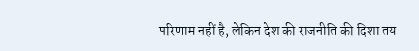परिणाम नहीं है, लेकिन देश की राजनीति की दिशा तय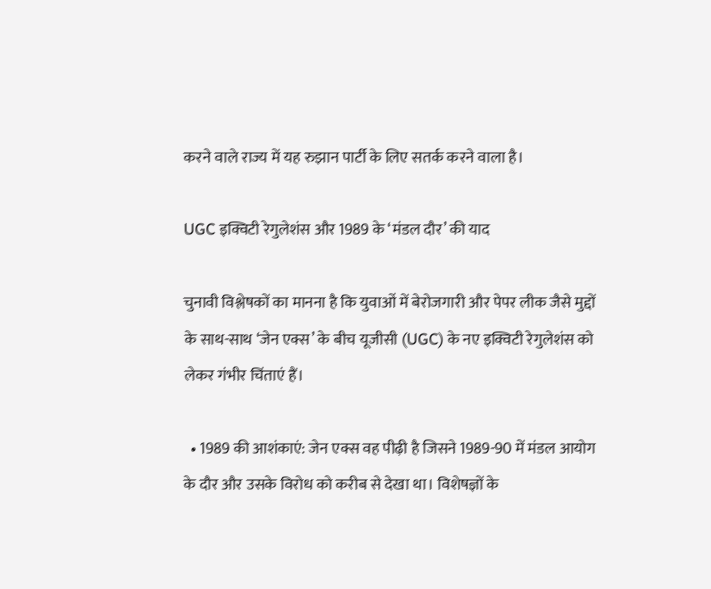करने वाले राज्य में यह रुझान पार्टी के लिए सतर्क करने वाला है।

UGC इक्विटी रेगुलेशंस और 1989 के ‘मंडल दौर’ की याद

चुनावी विश्लेषकों का मानना है कि युवाओं में बेरोजगारी और पेपर लीक जैसे मुद्दों के साथ-साथ ‘जेन एक्स’ के बीच यूजीसी (UGC) के नए इक्विटी रेगुलेशंस को लेकर गंभीर चिंताएं हैं।

  • 1989 की आशंकाएं: जेन एक्स वह पीढ़ी है जिसने 1989-90 में मंडल आयोग के दौर और उसके विरोध को करीब से देखा था। विशेषज्ञों के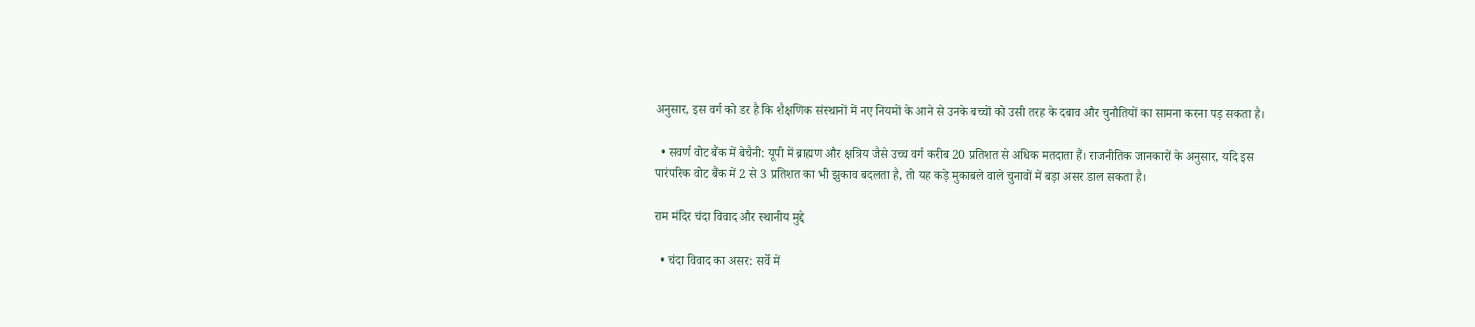अनुसार, इस वर्ग को डर है कि शैक्षणिक संस्थानों में नए नियमों के आने से उनके बच्चों को उसी तरह के दबाव और चुनौतियों का सामना करना पड़ सकता है।

  • सवर्ण वोट बैंक में बेचैनी: यूपी में ब्राह्मण और क्षत्रिय जैसे उच्च वर्ग करीब 20 प्रतिशत से अधिक मतदाता हैं। राजनीतिक जानकारों के अनुसार, यदि इस पारंपरिक वोट बैंक में 2 से 3 प्रतिशत का भी झुकाव बदलता है, तो यह कड़े मुकाबले वाले चुनावों में बड़ा असर डाल सकता है।

राम मंदिर चंदा विवाद और स्थानीय मुद्दे

  • चंदा विवाद का असर: सर्वे में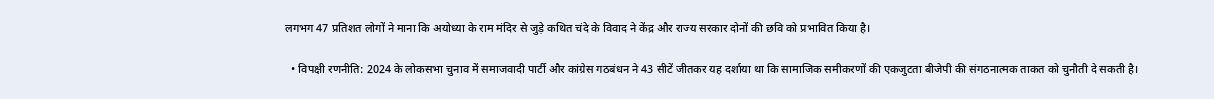लगभग 47 प्रतिशत लोगों ने माना कि अयोध्या के राम मंदिर से जुड़े कथित चंदे के विवाद ने केंद्र और राज्य सरकार दोनों की छवि को प्रभावित किया है।

  • विपक्षी रणनीति: 2024 के लोकसभा चुनाव में समाजवादी पार्टी और कांग्रेस गठबंधन ने 43 सीटें जीतकर यह दर्शाया था कि सामाजिक समीकरणों की एकजुटता बीजेपी की संगठनात्मक ताकत को चुनौती दे सकती है।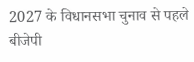2027 के विधानसभा चुनाव से पहले बीजेपी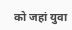को जहां युवा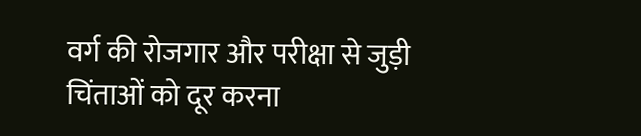वर्ग की रोजगार और परीक्षा से जुड़ी चिंताओं को दूर करना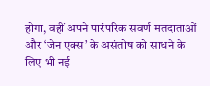होगा, वहीं अपने पारंपरिक सवर्ण मतदाताओं और ‘जेन एक्स’ के असंतोष को साधने के लिए भी नई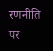रणनीति पर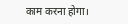काम करना होगा।